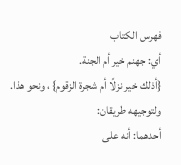فهرس الكتاب
أي: جهنم خير أم الجنة.
{أذلك خير نزلًا أم شجرة الزقوم} ، ونحو هذا.
ولتوجيهه طريقان:
أحدهما: أنه على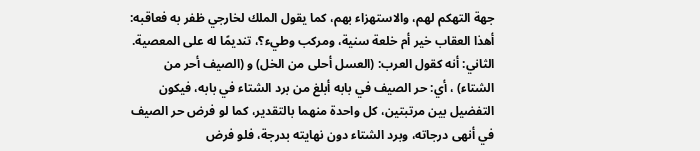جهة التهكم لهم، والاستهزاء بهم، كما يقول الملك لخارجي ظفر به فعاقبه: أهذا العقاب خير أم خلعة سنية، ومركب وطيء؟، تنديمًا له على المعصية.
الثاني: أنه كقول العرب: (العسل أحلى من الخل) و (الصيف أحر من الشتاء) ، أي: حر الصيف في بابه أبلغ من برد الشتاء في بابه، فيكون التفضيل بين مرتبتين، كل واحدة منهما بالتقدير، كما لو فرض حر الصيف في أنهى درجاته، وبرد الشتاء دون نهايته بدرجة، فلو فرض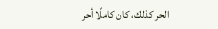الحر كذلك، كان كاملًا أحر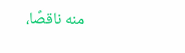منه ناقصًا،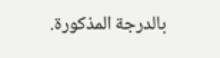بالدرجة المذكورة.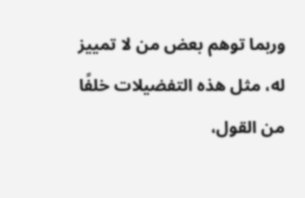وربما توهم بعض من لا تمييز له، مثل هذه التفضيلات خلفًا من القول،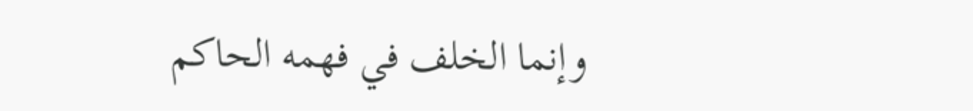وإنما الخلف في فهمه الحاكم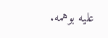عليه بوهمه.